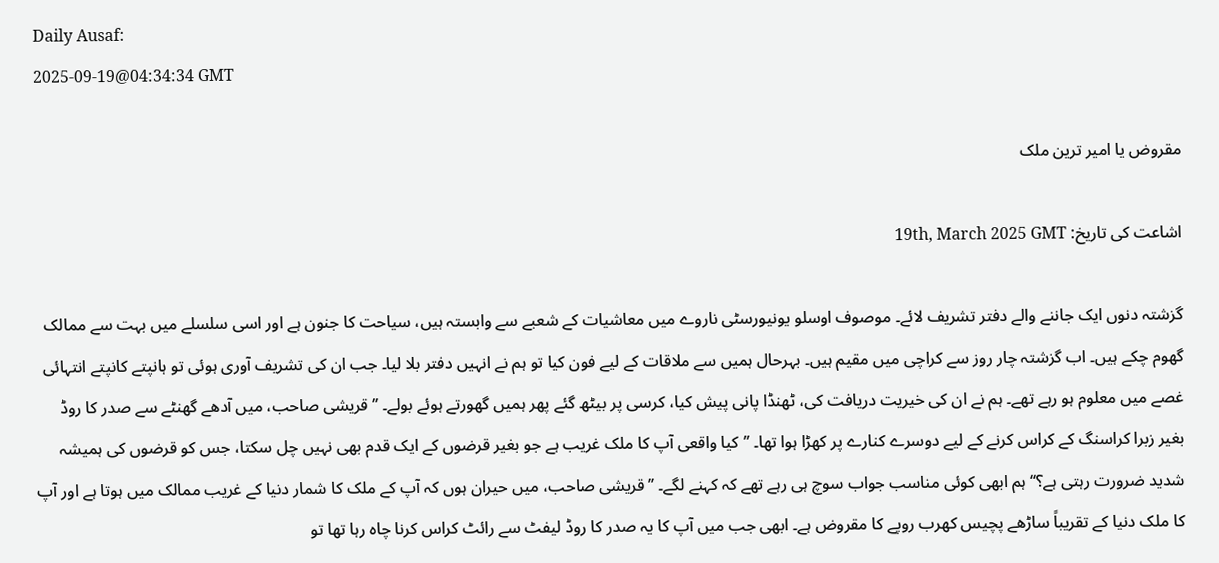Daily Ausaf:
2025-09-19@04:34:34 GMT

مقروض یا امیر ترین ملک

اشاعت کی تاریخ: 19th, March 2025 GMT

گزشتہ دنوں ایک جاننے والے دفتر تشریف لائے۔ موصوف اوسلو یونیورسٹی ناروے میں معاشیات کے شعبے سے وابستہ ہیں، سیاحت کا جنون ہے اور اسی سلسلے میں بہت سے ممالک گھوم چکے ہیں۔ اب گزشتہ چار روز سے کراچی میں مقیم ہیں۔ بہرحال ہمیں سے ملاقات کے لیے فون کیا تو ہم نے انہیں دفتر بلا لیا۔ جب ان کی تشریف آوری ہوئی تو ہانپتے کانپتے انتہائی غصے میں معلوم ہو رہے تھے۔ ہم نے ان کی خیریت دریافت کی، ٹھنڈا پانی پیش کیا، کرسی پر بیٹھ گئے پھر ہمیں گھورتے ہوئے بولے۔ ’’قریشی صاحب، میں آدھے گھنٹے سے صدر کا روڈ بغیر زبرا کراسنگ کے کراس کرنے کے لیے دوسرے کنارے پر کھڑا ہوا تھا۔ ’’کیا واقعی آپ کا ملک غریب ہے جو بغیر قرضوں کے ایک قدم بھی نہیں چل سکتا، جس کو قرضوں کی ہمیشہ شدید ضرورت رہتی ہے؟‘‘ ہم ابھی کوئی مناسب جواب سوچ ہی رہے تھے کہ کہنے لگے۔ ’’قریشی صاحب، میں حیران ہوں کہ آپ کے ملک کا شمار دنیا کے غریب ممالک میں ہوتا ہے اور آپ کا ملک دنیا کے تقریباً ساڑھے پچیس کھرب روپے کا مقروض ہے۔ ابھی جب میں آپ کا یہ صدر کا روڈ لیفٹ سے رائٹ کراس کرنا چاہ رہا تھا تو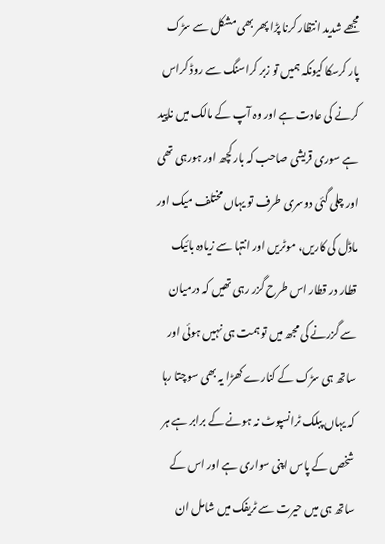مجھے شدید انتظار کرنا پڑا پھر بھی مشکل سے سڑک پار کرسکا کیونکہ ہمیں تو زبر کراسنگ سے روڈ کراس کرنے کی عادت ہے اور وہ آپ کے مالک میں ناپید ہے سوری قریشی صاحب کہ بار کچھ اور ہورہی تھی اور چلی گئی دوسری طرف تو یہاں مختلف میک اور ماڈل کی کاریں، موٹریں اور انتہا سے زیادہ بائیک قطار در قطار اس طرح گزر رہی تھیں کہ درمیان سے گزرنے کی مجھ میں تو ہمت ہی نہیں ہوئی اور ساتھ ہی سڑک کے کنارے کھڑا یہ بھی سوچتا رہا کہ یہاں پبلک ٹرانسپوٹ نہ ہونے کے برابر ہے ہر شخص کے پاس اپنی سواری ہے اور اس کے ساتھ ہی میں حیرت سے ٹریفک میں شامل ان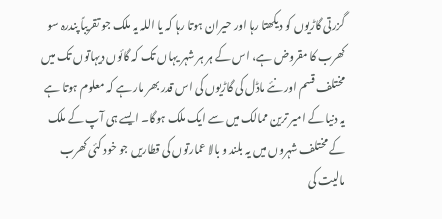گزرتی گاڑیوں کو دیکھتا رہا اور حیران ہوتا رہا کہ یا اللہ یہ ملک جو تقریباً پندرہ سو کھرب کا مقروض ہے، اس کے ہر ہر شہر یہاں تک کہ گائوں دیہاتوں تک میں مختلف قسم اور نئے ماڈل کی گاڑیوں کی اس قدر بھر مار ہے کہ معلوم ہوتا ہے یہ دنیا کے امیر ترین ممالک میں سے ایک ملک ہوگا۔ ایسے ہی آپ کے ملک کے مختلف شہروں میں یہ بلند و بالا عمارتوں کی قطاریں جو خود کئی کھرب مالیت کی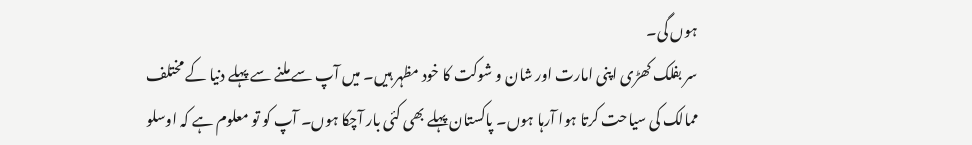ہوں گی۔
سر بفلک کھڑی اپنی امارت اور شان و شوکت کا خود مظہر ہیں۔ میں آپ سے ملنے سے پہلے دنیا کے مختلف ممالک کی سیاحت کرتا ہوا آرہا ہوں۔ پاکستان پہلے بھی کئی بار آچکا ہوں۔ آپ کو تو معلوم ہے کہ اوسلو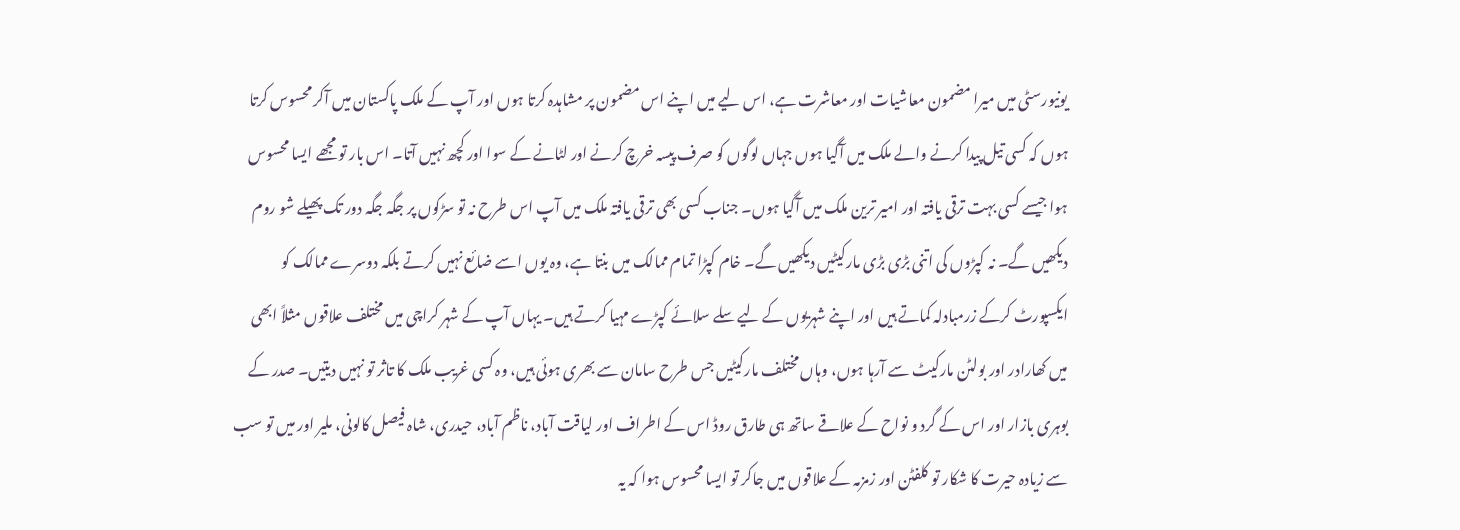یونیورسٹی میں میرا مضمون معاشیات اور معاشرت ہے، اس لیے میں اپنے اس مضمون پر مشاہدہ کرتا ہوں اور آپ کے ملک پاکستان میں آکر محسوس کرتا ہوں کہ کسی تیل پیدا کرنے والے ملک میں آگیا ہوں جہاں لوگوں کو صرف پیسہ خرچ کرنے اور لٹانے کے سوا اور کچھ نہیں آتا۔ اس بار تو مجھے ایسا محسوس ہوا جیسے کسی بہت ترقی یافتہ اور امیر ترین ملک میں آگیا ہوں۔ جناب کسی بھی ترقی یافتہ ملک میں آپ اس طرح نہ تو سڑکوں پر جگہ جگہ دور تک پھیلے شو روم دیکھیں گے۔ نہ کپڑوں کی اتنی بڑی بڑی مارکیٹیں دیکھیں گے۔ خام کپڑا تمام ممالک میں بنتا ہے، وہ یوں اسے ضائع نہیں کرتے بلکہ دوسرے ممالک کو ایکسپورٹ کرکے زرمبادلہ کماتے ہیں اور اپنے شہریوں کے لیے سلے سلائے کپڑے مہیا کرتے ہیں۔ یہاں آپ کے شہر کراچی میں مختلف علاقوں مثلاً ابھی میں کھارادر اور بولٹن مارکیٹ سے آرہا ہوں، وہاں مختلف مارکیٹیں جس طرح سامان سے بھری ہوئی ہیں، وہ کسی غریب ملک کا تاثر تو نہیں دیتیں۔ صدر کے بوہری بازار اور اس کے گرد و نواح کے علاقے ساتھ ہی طارق روڈ اس کے اطراف اور لیاقت آباد، ناظم آباد، حیدری، شاہ فیصل کالونی، ملیر اور میں تو سب سے زیادہ حیرت کا شکار تو کلفٹن اور زمزمہ کے علاقوں میں جاکر تو ایسا محسوس ہوا کہ یہ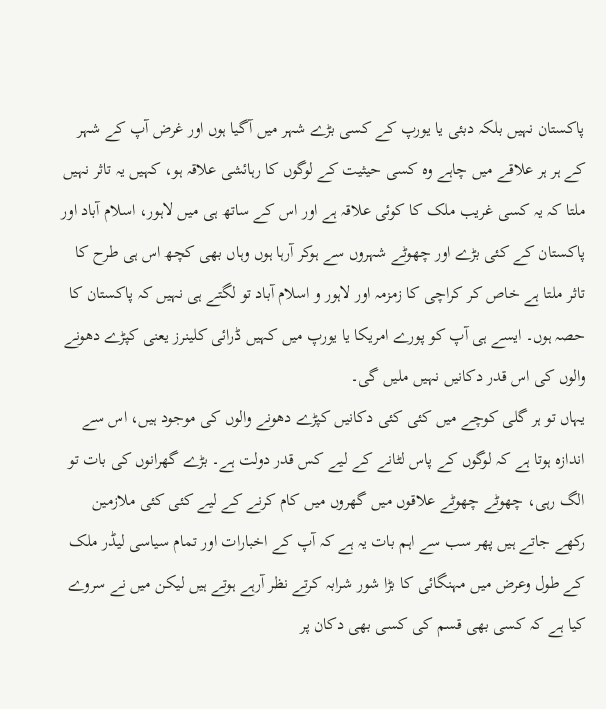پاکستان نہیں بلکہ دبئی یا یورپ کے کسی بڑے شہر میں آگیا ہوں اور غرض آپ کے شہر کے ہر ہر علاقے میں چاہے وہ کسی حیثیت کے لوگوں کا رہائشی علاقہ ہو، کہیں یہ تاثر نہیں ملتا کہ یہ کسی غریب ملک کا کوئی علاقہ ہے اور اس کے ساتھ ہی میں لاہور، اسلام آباد اور پاکستان کے کئی بڑے اور چھوٹے شہروں سے ہوکر آرہا ہوں وہاں بھی کچھ اس ہی طرح کا تاثر ملتا ہے خاص کر کراچی کا زمزمہ اور لاہور و اسلام آباد تو لگتے ہی نہیں کہ پاکستان کا حصہ ہوں۔ ایسے ہی آپ کو پورے امریکا یا یورپ میں کہیں ڈرائی کلینرز یعنی کپڑے دھونے والوں کی اس قدر دکانیں نہیں ملیں گی۔
یہاں تو ہر گلی کوچے میں کئی کئی دکانیں کپڑے دھونے والوں کی موجود ہیں، اس سے اندازہ ہوتا ہے کہ لوگوں کے پاس لٹانے کے لیے کس قدر دولت ہے۔ بڑے گھرانوں کی بات تو الگ رہی، چھوٹے چھوٹے علاقوں میں گھروں میں کام کرنے کے لیے کئی کئی ملازمین رکھے جاتے ہیں پھر سب سے اہم بات یہ ہے کہ آپ کے اخبارات اور تمام سیاسی لیڈر ملک کے طول وعرض میں مہنگائی کا بڑا شور شرابہ کرتے نظر آرہے ہوتے ہیں لیکن میں نے سروے کیا ہے کہ کسی بھی قسم کی کسی بھی دکان پر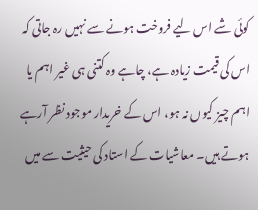کوئی شے اس لیے فروخت ہونے سے نہیں رہ جاتی کہ اس کی قیمت زیادہ ہے، چاہے وہ کتنی ہی غیر اہم یا اہم چیز کیوں نہ ہو، اس کے خریدار موجود نظر آرہے ہوتے ہیں۔ معاشیات کے استاد کی حیثیت سے میں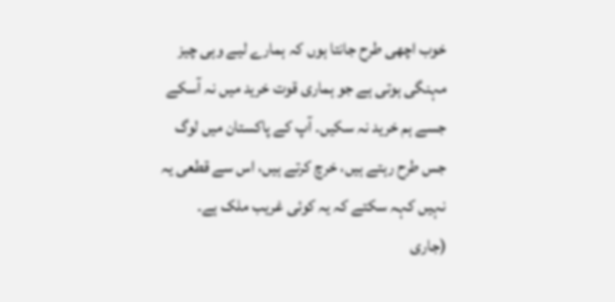خوب اچھی طرح جانتا ہوں کہ ہمارے لیے وہی چیز مہنگی ہوتی ہے جو ہماری قوت خرید میں نہ آسکے جسے ہم خرید نہ سکیں۔ آپ کے پاکستان میں لوگ جس طرح رہتے ہیں، خرچ کرتے ہیں، اس سے قطعی یہ نہیں کہہ سکتے کہ یہ کوئی غریب ملک ہے۔
(جاری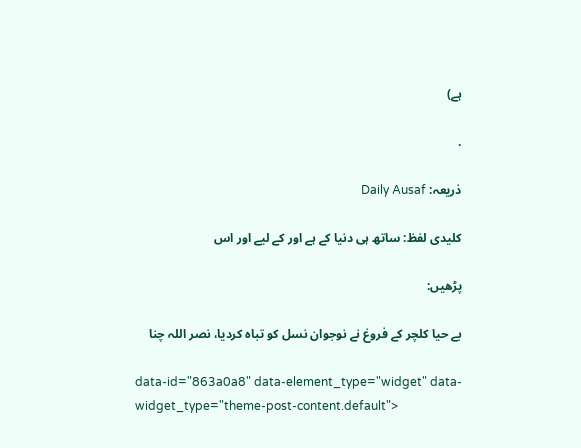ہے)

.

ذریعہ: Daily Ausaf

کلیدی لفظ: ساتھ ہی دنیا کے ہے اور کے لیے اور اس

پڑھیں:

بے حیا کلچر کے فروغ نے نوجوان نسل کو تباہ کردیا، نصر اللہ چنا

data-id="863a0a8" data-element_type="widget" data-widget_type="theme-post-content.default">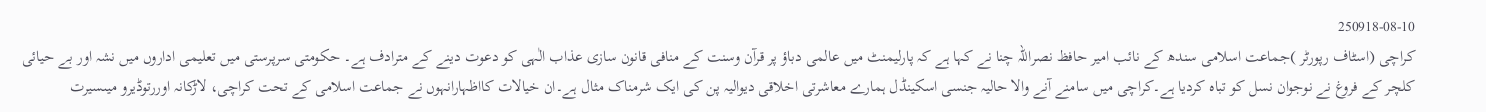250918-08-10
کراچی (اسٹاف رپورٹر )جماعت اسلامی سندھ کے نائب امیر حافظ نصراللہ چنا نے کہا ہے کہ پارلیمنٹ میں عالمی دباؤ پر قرآن وسنت کے منافی قانون سازی عذاب الٰہی کو دعوت دینے کے مترادف ہے۔ حکومتی سرپرستی میں تعلیمی اداروں میں نشہ اور بے حیائی کلچر کے فروغ نے نوجوان نسل کو تباہ کردیا ہے۔کراچی میں سامنے آنے والا حالیہ جنسی اسکینڈل ہمارے معاشرتی اخلاقی دیوالیہ پن کی ایک شرمناک مثال ہے۔ان خیالات کااظہارانہوں نے جماعت اسلامی کے تحت کراچی، لاڑکانہ اوررتوڈیرو میںسیرت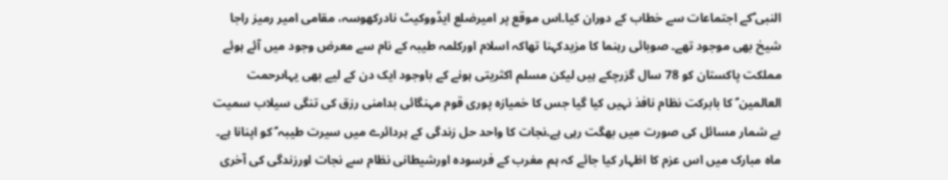النبی ؐکے اجتماعات سے خطاب کے دوران کیا۔اس موقع پر امیرضلع ایڈووکیٹ نادرکھوسہ، مقامی امیر رمیز راجا شیخ بھی موجود تھے۔ صوبائی رہنما کا مزیدکہنا تھاکہ اسلام اورکلمہ طیبہ کے نام سے معرض وجود میں آئے ہوئے مملکت پاکستان کو 78 سال گزرچکے ہیں لیکن مسلم اکثریتی ہونے کے باوجود ایک دن کے لیے بھی یہاںرحمت العالمین ؐ کا بابرکت نظام نافذ نہیں کیا گیا جس کا خمیازہ پوری قوم مہنگائی بدامنی رزق کی تنگی سیلاب سمیت بے شمار مسائل کی صورت میں بھگت رہی ہے۔نجات کا واحد حل زندگی کے ہردائرے میں سیرت طیبہ ؐ کو اپنانا ہے۔ ماہ مبارک میں اس عزم کا اظہار کیا جائے کہ ہم مغرب کے فرسودہ اورشیطانی نظام سے نجات اورزندگی کی آخری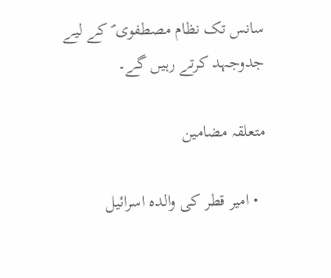سانس تک نظام مصطفوی ؐ کے لیے جدوجہد کرتے رہیں گے۔

متعلقہ مضامین

  • امیر قطر کی والدہ اسرائیل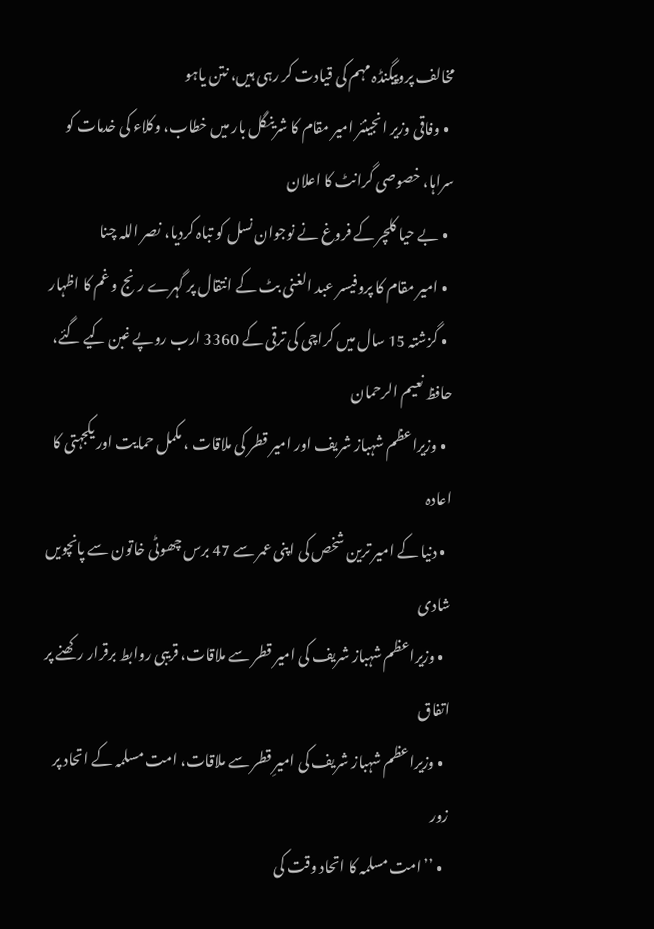مخالف پروپیگنڈہ مہم کی قیادت کر رہی ہیں، نتن یاہو
  • وفاقی وزیر انجینئر امیر مقام کا شرینگل بار میں خطاب، وکلاء کی خدمات کو سراہا، خصوصی گرانٹ کا اعلان
  • بے حیا کلچر کے فروغ نے نوجوان نسل کو تباہ کردیا، نصر اللہ چنا
  • امیر مقام کا پروفیسر عبد الغنی بٹ کے انتقال پر گہرے رنج و غم کا اظہار
  • گزشتہ 15 سال میں کراچی کی ترقی کے 3360 ارب روپے غبن کیے گئے، حافظ نعیم الرحمان
  • وزیراعظم شہباز شریف اور امیر قطر کی ملاقات ، مکمل حمایت اور یکجہتی کا اعادہ
  • دنیا کے امیر ترین شخص کی اپنی عمر سے 47 برس چھوٹی خاتون سے پانچویں شادی
  • وزیراعظم شہباز شریف کی امیر قطر سے ملاقات، قریبی روابط برقرار رکھنے پر اتفاق
  • وزیراعظم شہباز شریف کی امیرِ قطر سے ملاقات، امت مسلمہ کے اتحاد پر زور
  • ’’امت مسلمہ کا اتحاد وقت کی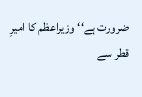ضرورت ہے‘‘ وزیراعظم کا امیرِ قطر سے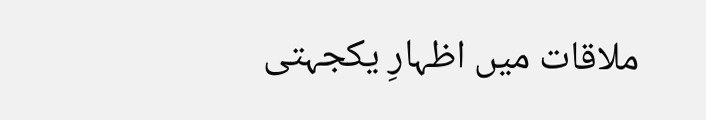ملاقات میں اظہارِ یکجہتی